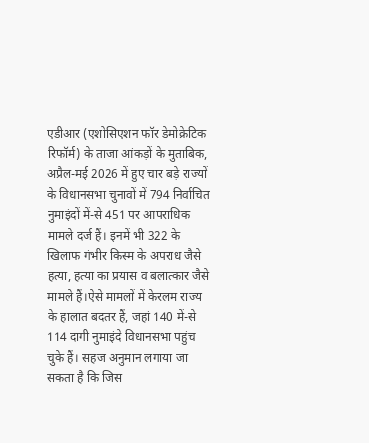एडीआर (एशोसिएशन फॉर डेमोक्रेटिक रिफॉर्म) के ताजा आंकड़ों के मुताबिक, अप्रैल-मई 2026 में हुए चार बड़े राज्यों के विधानसभा चुनावों में 794 निर्वाचित नुमाइंदों में-से 451 पर आपराधिक मामले दर्ज हैं। इनमें भी 322 के खिलाफ गंभीर किस्म के अपराध जैसे हत्या, हत्या का प्रयास व बलात्कार जैसे मामले हैं।ऐसे मामलों में केरलम राज्य के हालात बदतर हैं, जहां 140 में-से 114 दागी नुमाइंदे विधानसभा पहुंच चुके हैं। सहज अनुमान लगाया जा सकता है कि जिस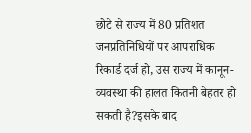छोटे से राज्य में 80 प्रतिशत जनप्रतिनिधियों पर आपराधिक रिकार्ड दर्ज हो, उस राज्य में कानून-व्यवस्था की हालत कितनी बेहतर हो सकती है?इसके बाद